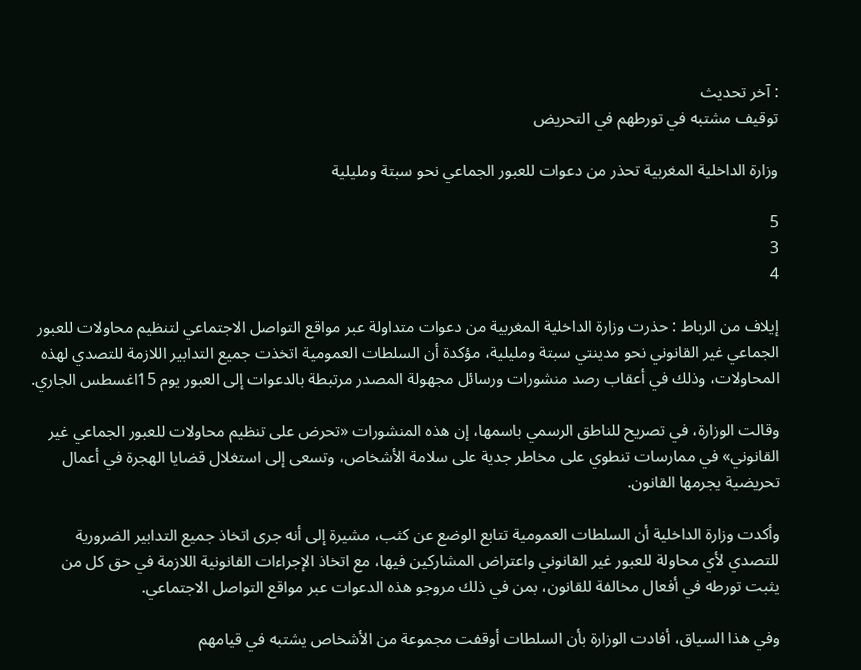: آخر تحديث
توقيف مشتبه في تورطهم في التحريض

وزارة الداخلية المغربية تحذر من دعوات للعبور الجماعي نحو سبتة ومليلية

5
3
4

إيلاف من الرباط : حذرت وزارة الداخلية المغربية من دعوات متداولة عبر مواقع التواصل الاجتماعي لتنظيم محاولات للعبور الجماعي غير القانوني نحو مدينتي سبتة ومليلية، مؤكدة أن السلطات العمومية اتخذت جميع التدابير اللازمة للتصدي لهذه المحاولات، وذلك في أعقاب رصد منشورات ورسائل مجهولة المصدر مرتبطة بالدعوات إلى العبور يوم 15اغسطس الجاري.

وقالت الوزارة، في تصريح للناطق الرسمي باسمها، إن هذه المنشورات «تحرض على تنظيم محاولات للعبور الجماعي غير القانوني» في ممارسات تنطوي على مخاطر جدية على سلامة الأشخاص، وتسعى إلى استغلال قضايا الهجرة في أعمال تحريضية يجرمها القانون.

وأكدت وزارة الداخلية أن السلطات العمومية تتابع الوضع عن كثب، مشيرة إلى أنه جرى اتخاذ جميع التدابير الضرورية للتصدي لأي محاولة للعبور غير القانوني واعتراض المشاركين فيها، مع اتخاذ الإجراءات القانونية اللازمة في حق كل من يثبت تورطه في أفعال مخالفة للقانون، بمن في ذلك مروجو هذه الدعوات عبر مواقع التواصل الاجتماعي.

وفي هذا السياق، أفادت الوزارة بأن السلطات أوقفت مجموعة من الأشخاص يشتبه في قيامهم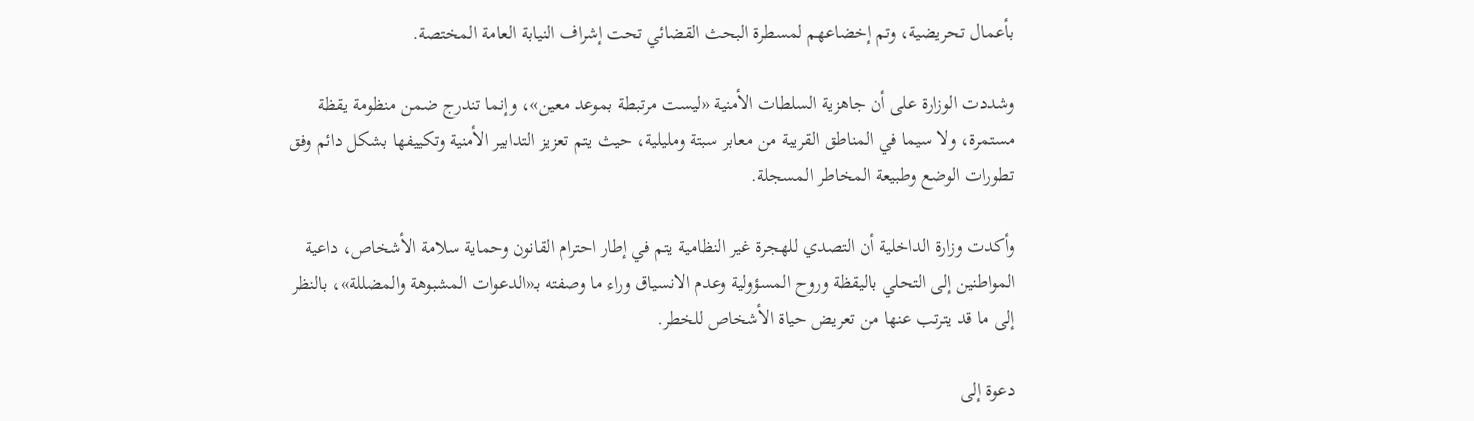بأعمال تحريضية، وتم إخضاعهم لمسطرة البحث القضائي تحت إشراف النيابة العامة المختصة.

وشددت الوزارة على أن جاهزية السلطات الأمنية «ليست مرتبطة بموعد معين»، وإنما تندرج ضمن منظومة يقظة مستمرة، ولا سيما في المناطق القريبة من معابر سبتة ومليلية، حيث يتم تعزيز التدابير الأمنية وتكييفها بشكل دائم وفق تطورات الوضع وطبيعة المخاطر المسجلة.

وأكدت وزارة الداخلية أن التصدي للهجرة غير النظامية يتم في إطار احترام القانون وحماية سلامة الأشخاص، داعية المواطنين إلى التحلي باليقظة وروح المسؤولية وعدم الانسياق وراء ما وصفته بـ«الدعوات المشبوهة والمضللة»، بالنظر إلى ما قد يترتب عنها من تعريض حياة الأشخاص للخطر.

دعوة إلى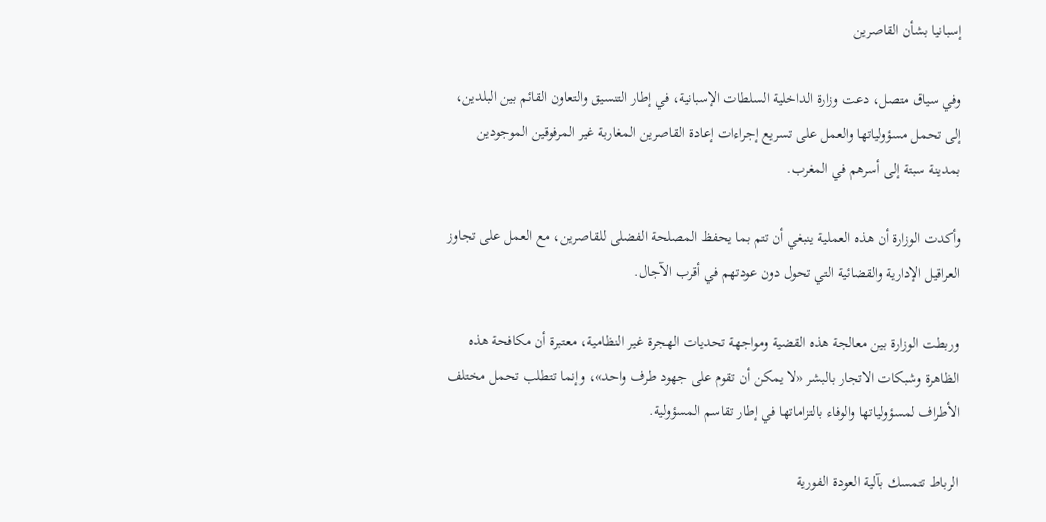إسبانيا بشأن القاصرين

وفي سياق متصل، دعت وزارة الداخلية السلطات الإسبانية، في إطار التنسيق والتعاون القائم بين البلدين، إلى تحمل مسؤولياتها والعمل على تسريع إجراءات إعادة القاصرين المغاربة غير المرفوقين الموجودين بمدينة سبتة إلى أسرهم في المغرب.

وأكدت الوزارة أن هذه العملية ينبغي أن تتم بما يحفظ المصلحة الفضلى للقاصرين، مع العمل على تجاوز العراقيل الإدارية والقضائية التي تحول دون عودتهم في أقرب الآجال.

وربطت الوزارة بين معالجة هذه القضية ومواجهة تحديات الهجرة غير النظامية، معتبرة أن مكافحة هذه الظاهرة وشبكات الاتجار بالبشر «لا يمكن أن تقوم على جهود طرف واحد»، وإنما تتطلب تحمل مختلف الأطراف لمسؤولياتها والوفاء بالتزاماتها في إطار تقاسم المسؤولية.

الرباط تتمسك بآلية العودة الفورية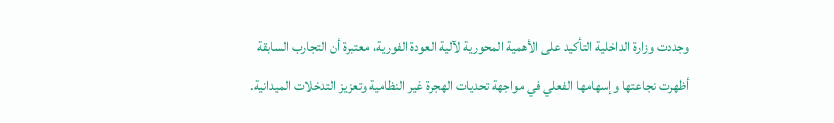وجددت وزارة الداخلية التأكيد على الأهمية المحورية لآلية العودة الفورية، معتبرة أن التجارب السابقة أظهرت نجاعتها وإسهامها الفعلي في مواجهة تحديات الهجرة غير النظامية وتعزيز التدخلات الميدانية.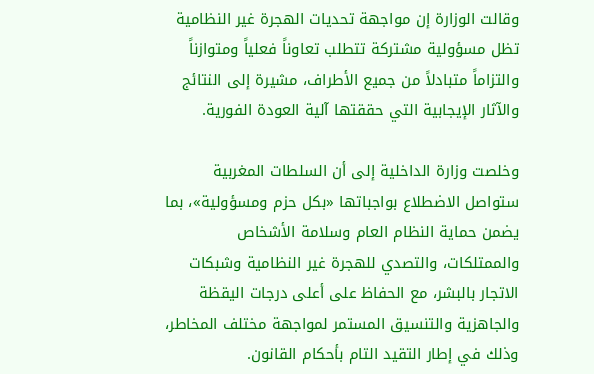وقالت الوزارة إن مواجهة تحديات الهجرة غير النظامية تظل مسؤولية مشتركة تتطلب تعاوناً فعلياً ومتوازناً والتزاماً متبادلاً من جميع الأطراف، مشيرة إلى النتائج والآثار الإيجابية التي حققتها آلية العودة الفورية.

وخلصت وزارة الداخلية إلى أن السلطات المغربية ستواصل الاضطلاع بواجباتها «بكل حزم ومسؤولية»، بما يضمن حماية النظام العام وسلامة الأشخاص والممتلكات، والتصدي للهجرة غير النظامية وشبكات الاتجار بالبشر، مع الحفاظ على أعلى درجات اليقظة والجاهزية والتنسيق المستمر لمواجهة مختلف المخاطر، وذلك في إطار التقيد التام بأحكام القانون.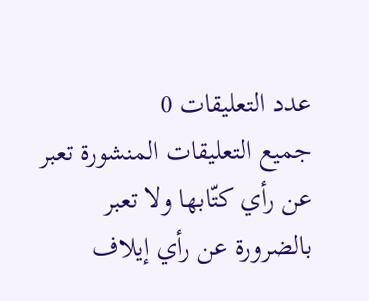عدد التعليقات 0
جميع التعليقات المنشورة تعبر عن رأي كتّابها ولا تعبر بالضرورة عن رأي إيلاف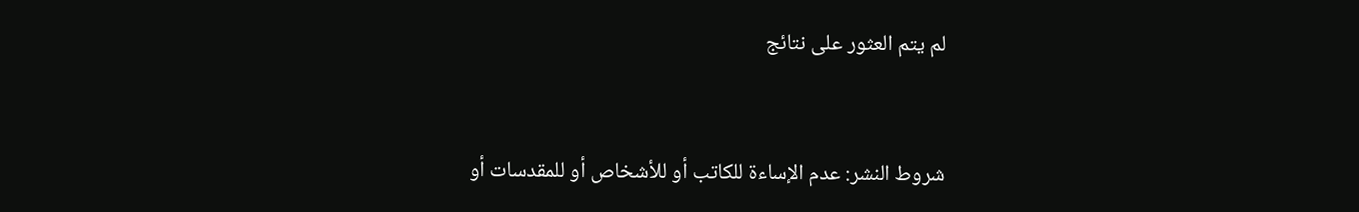لم يتم العثور على نتائج


شروط النشر: عدم الإساءة للكاتب أو للأشخاص أو للمقدسات أو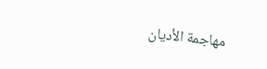مهاجمة الأديان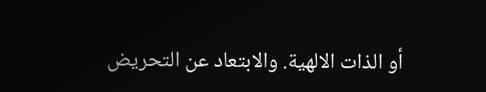أو الذات الالهية. والابتعاد عن التحريض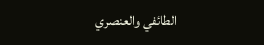الطائفي والعنصري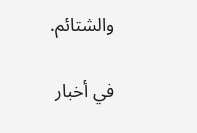والشتائم.

في أخبار